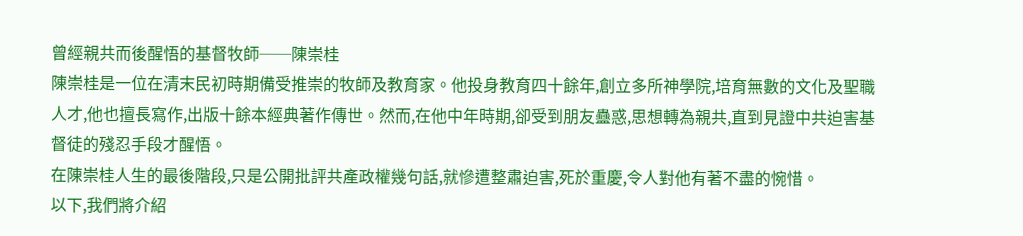曾經親共而後醒悟的基督牧師──陳崇桂
陳崇桂是一位在清末民初時期備受推崇的牧師及教育家。他投身教育四十餘年,創立多所神學院,培育無數的文化及聖職人才,他也擅長寫作,出版十餘本經典著作傳世。然而,在他中年時期,卻受到朋友蠱惑,思想轉為親共,直到見證中共迫害基督徒的殘忍手段才醒悟。
在陳崇桂人生的最後階段,只是公開批評共產政權幾句話,就慘遭整肅迫害,死於重慶,令人對他有著不盡的惋惜。
以下,我們將介紹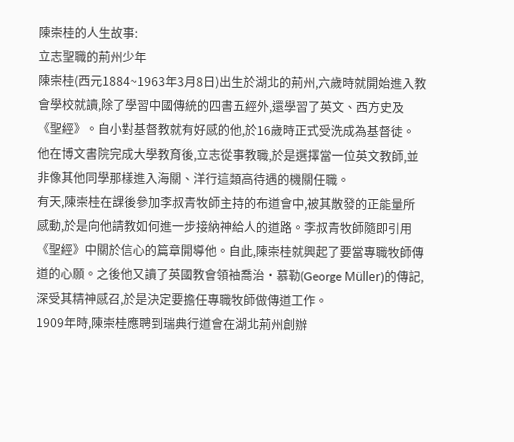陳崇桂的人生故事:
立志聖職的荊州少年
陳崇桂(西元1884~1963年3月8日)出生於湖北的荊州,六歲時就開始進入教會學校就讀,除了學習中國傳統的四書五經外,還學習了英文、西方史及《聖經》。自小對基督教就有好感的他,於16歲時正式受洗成為基督徒。他在博文書院完成大學教育後,立志從事教職,於是選擇當一位英文教師,並非像其他同學那樣進入海關、洋行這類高待遇的機關任職。
有天,陳崇桂在課後參加李叔青牧師主持的布道會中,被其散發的正能量所感動,於是向他請教如何進一步接納神給人的道路。李叔青牧師隨即引用《聖經》中關於信心的篇章開導他。自此,陳崇桂就興起了要當專職牧師傳道的心願。之後他又讀了英國教會領袖喬治·慕勒(George Müller)的傳記,深受其精神感召,於是決定要擔任專職牧師做傳道工作。
1909年時,陳崇桂應聘到瑞典行道會在湖北荊州創辦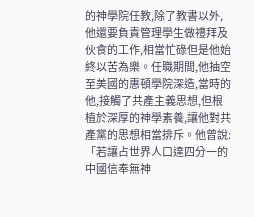的神學院任教,除了教書以外,他還要負責管理學生做禮拜及伙食的工作,相當忙碌但是他始終以苦為樂。任職期間,他抽空至美國的惠頓學院深造,當時的他,接觸了共產主義思想,但根植於深厚的神學素養,讓他對共產黨的思想相當排斥。他曾說:
「若讓占世界人口達四分一的中國信奉無神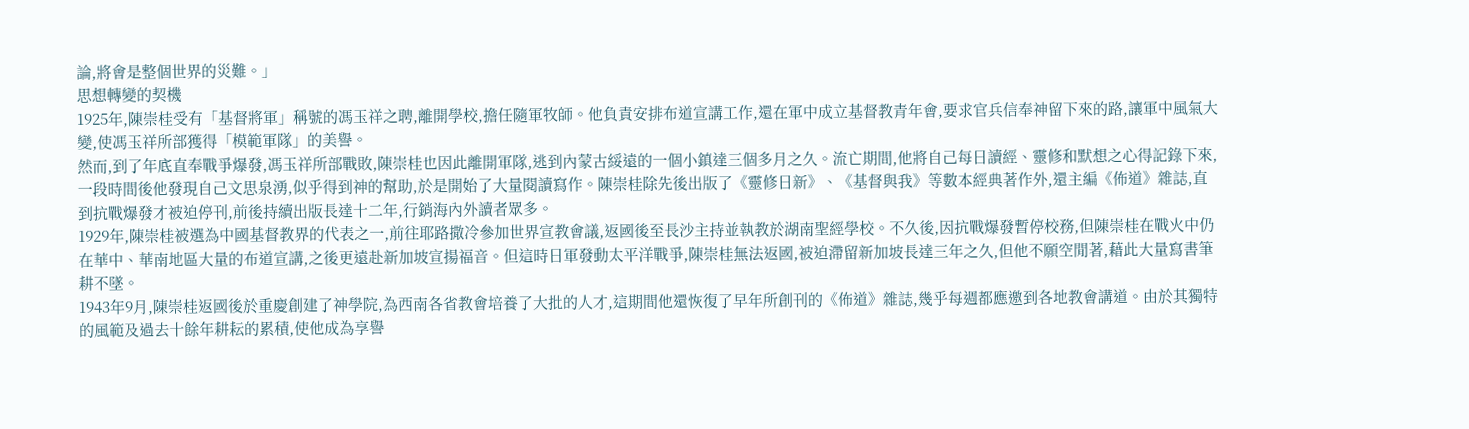論,將會是整個世界的災難。」
思想轉變的契機
1925年,陳崇桂受有「基督將軍」稱號的馮玉祥之聘,離開學校,擔任隨軍牧師。他負責安排布道宣講工作,還在軍中成立基督教青年會,要求官兵信奉神留下來的路,讓軍中風氣大變,使馮玉祥所部獲得「模範軍隊」的美譽。
然而,到了年底直奉戰爭爆發,馮玉祥所部戰敗,陳崇桂也因此離開軍隊,逃到內蒙古綏遠的一個小鎮達三個多月之久。流亡期間,他將自己每日讀經、靈修和默想之心得記錄下來,一段時間後他發現自己文思泉湧,似乎得到神的幫助,於是開始了大量閱讀寫作。陳崇桂除先後出版了《靈修日新》、《基督與我》等數本經典著作外,還主編《佈道》雜誌,直到抗戰爆發才被迫停刊,前後持續出版長達十二年,行銷海內外讀者眾多。
1929年,陳崇桂被選為中國基督教界的代表之一,前往耶路撒冷參加世界宣教會議,返國後至長沙主持並執教於湖南聖經學校。不久後,因抗戰爆發暫停校務,但陳崇桂在戰火中仍在華中、華南地區大量的布道宣講,之後更遠赴新加坡宣揚福音。但這時日軍發動太平洋戰爭,陳崇桂無法返國,被迫滯留新加坡長達三年之久,但他不願空閒著,藉此大量寫書筆耕不墜。
1943年9月,陳崇桂返國後於重慶創建了神學院,為西南各省教會培養了大批的人才,這期間他還恢復了早年所創刊的《佈道》雜誌,幾乎每週都應邀到各地教會講道。由於其獨特的風範及過去十餘年耕耘的累積,使他成為享譽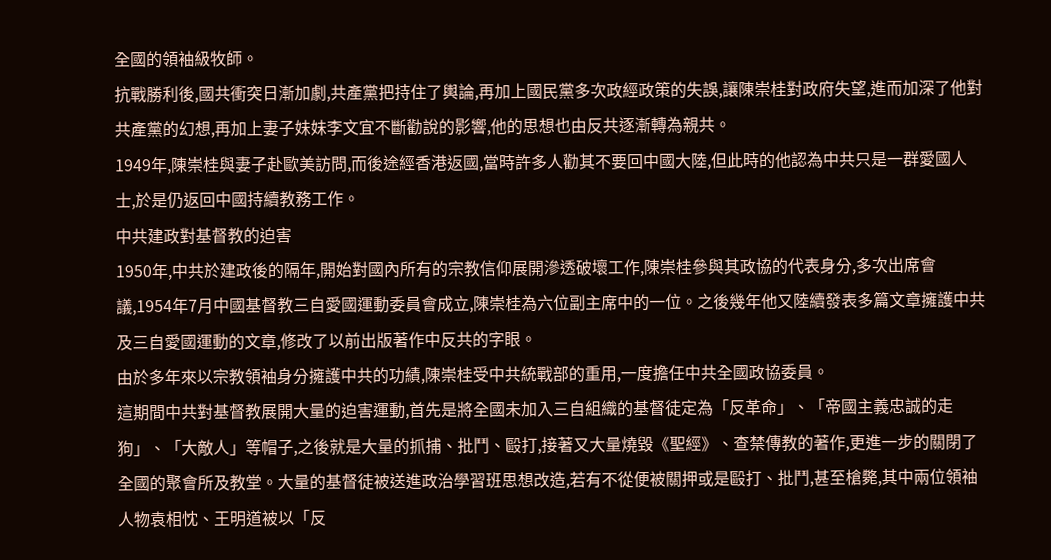全國的領袖級牧師。
抗戰勝利後,國共衝突日漸加劇,共產黨把持住了輿論,再加上國民黨多次政經政策的失誤,讓陳崇桂對政府失望,進而加深了他對共產黨的幻想,再加上妻子妹妹李文宜不斷勸說的影響,他的思想也由反共逐漸轉為親共。
1949年,陳崇桂與妻子赴歐美訪問,而後途經香港返國,當時許多人勸其不要回中國大陸,但此時的他認為中共只是一群愛國人士,於是仍返回中國持續教務工作。
中共建政對基督教的迫害
1950年,中共於建政後的隔年,開始對國內所有的宗教信仰展開滲透破壞工作,陳崇桂參與其政協的代表身分,多次出席會議,1954年7月中國基督教三自愛國運動委員會成立,陳崇桂為六位副主席中的一位。之後幾年他又陸續發表多篇文章擁護中共及三自愛國運動的文章,修改了以前出版著作中反共的字眼。
由於多年來以宗教領袖身分擁護中共的功績,陳崇桂受中共統戰部的重用,一度擔任中共全國政協委員。
這期間中共對基督教展開大量的迫害運動,首先是將全國未加入三自組織的基督徒定為「反革命」、「帝國主義忠誠的走狗」、「大敵人」等帽子,之後就是大量的抓捕、批鬥、毆打,接著又大量燒毀《聖經》、查禁傳教的著作,更進一步的關閉了全國的聚會所及教堂。大量的基督徒被送進政治學習班思想改造,若有不從便被關押或是毆打、批鬥,甚至槍斃,其中兩位領袖人物袁相忱、王明道被以「反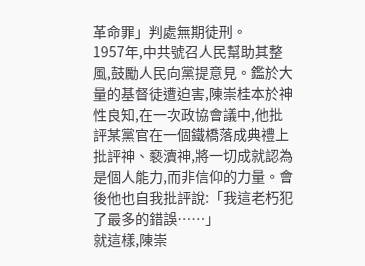革命罪」判處無期徒刑。
1957年,中共號召人民幫助其整風,鼓勵人民向黨提意見。鑑於大量的基督徒遭迫害,陳崇桂本於神性良知,在一次政協會議中,他批評某黨官在一個鐵橋落成典禮上批評神、褻瀆神,將一切成就認為是個人能力,而非信仰的力量。會後他也自我批評說:「我這老朽犯了最多的錯誤……」
就這樣,陳崇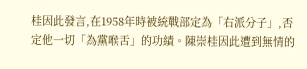桂因此發言,在1958年時被統戰部定為「右派分子」,否定他一切「為黨喉舌」的功績。陳崇桂因此遭到無情的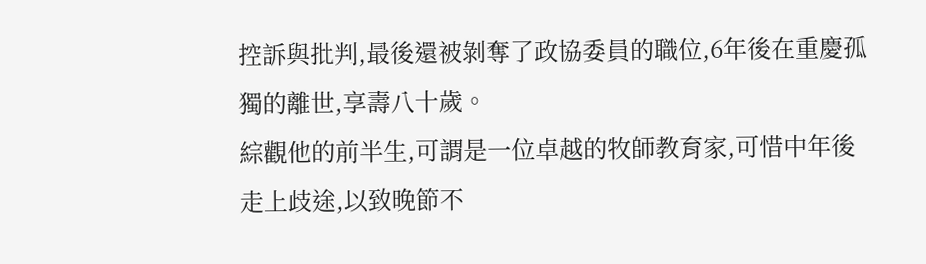控訴與批判,最後還被剝奪了政協委員的職位,6年後在重慶孤獨的離世,享壽八十歲。
綜觀他的前半生,可謂是一位卓越的牧師教育家,可惜中年後走上歧途,以致晚節不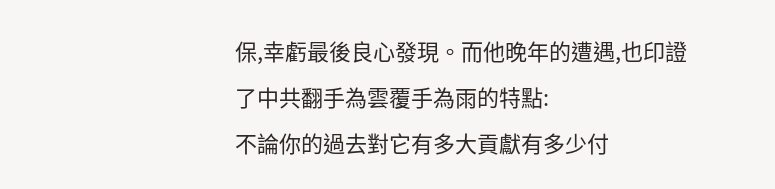保,幸虧最後良心發現。而他晚年的遭遇,也印證了中共翻手為雲覆手為雨的特點:
不論你的過去對它有多大貢獻有多少付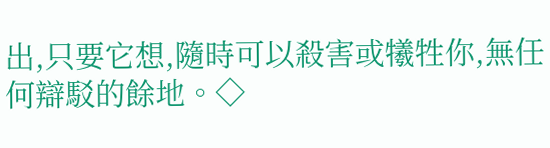出,只要它想,隨時可以殺害或犧牲你,無任何辯駁的餘地。◇